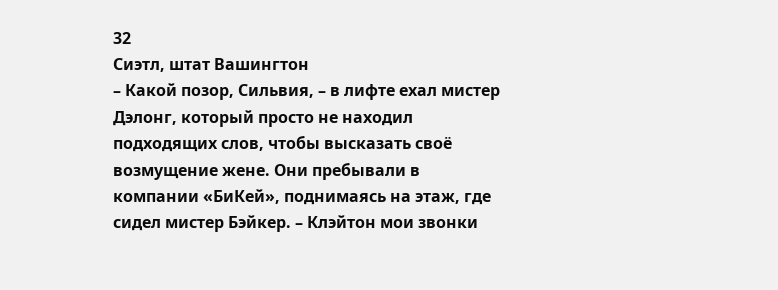32
Сиэтл, штат Вашингтон
– Какой позор, Сильвия, – в лифте ехал мистер Дэлонг, который просто не находил подходящих слов, чтобы высказать своё возмущение жене. Они пребывали в компании «БиКей», поднимаясь на этаж, где сидел мистер Бэйкер. – Клэйтон мои звонки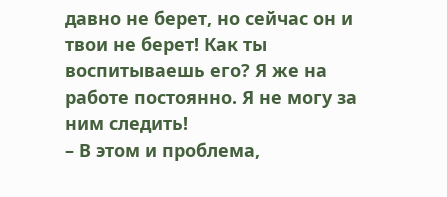давно не берет, но сейчас он и твои не берет! Как ты воспитываешь его? Я же на работе постоянно. Я не могу за ним следить!
– В этом и проблема,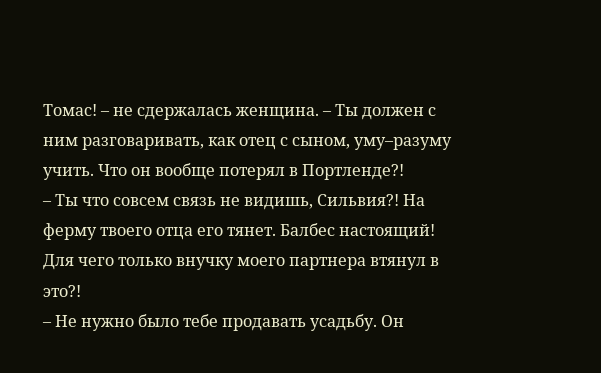Томас! – не сдержалась женщина. – Ты должен с ним разговаривать, как отец с сыном, уму–разуму учить. Что он вообще потерял в Портленде?!
– Ты что совсем связь не видишь, Сильвия?! На ферму твоего отца его тянет. Балбес настоящий! Для чего только внучку моего партнера втянул в это?!
– Не нужно было тебе продавать усадьбу. Он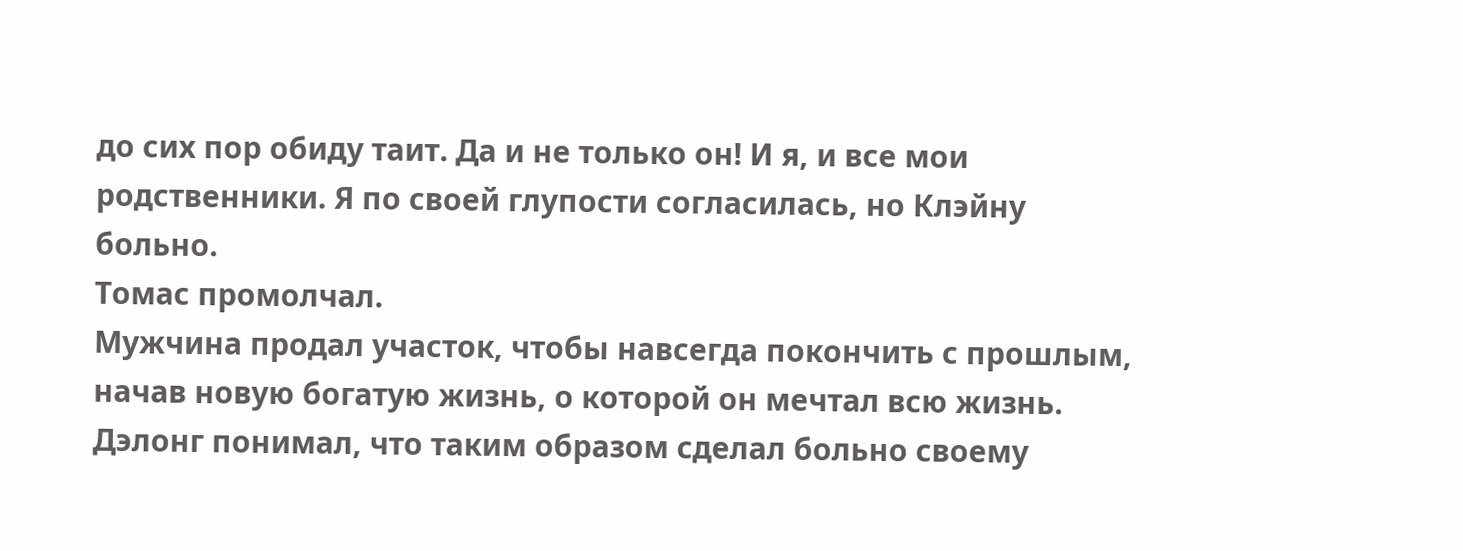до сих пор обиду таит. Да и не только он! И я, и все мои родственники. Я по своей глупости согласилась, но Клэйну больно.
Томас промолчал.
Мужчина продал участок, чтобы навсегда покончить с прошлым, начав новую богатую жизнь, о которой он мечтал всю жизнь. Дэлонг понимал, что таким образом сделал больно своему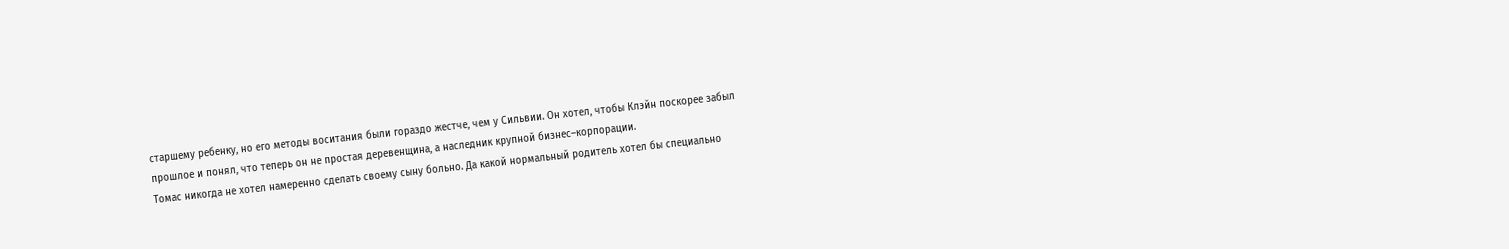старшему ребенку, но его методы воситания были гораздо жестче, чем у Сильвии. Он хотел, чтобы Клэйн поскорее забыл прошлое и понял, что теперь он не простая деревенщина, а наследник крупной бизнес–корпорации.
Томас никогда не хотел намеренно сделать своему сыну больно. Да какой нормальный родитель хотел бы специально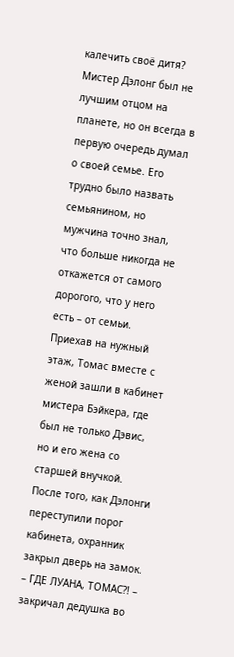калечить своё дитя? Мистер Дэлонг был не лучшим отцом на планете, но он всегда в первую очередь думал о своей семье. Его трудно было назвать семьянином, но мужчина точно знал, что больше никогда не откажется от самого дорогого, что у него есть – от семьи.
Приехав на нужный этаж, Томас вместе с женой зашли в кабинет мистера Бэйкера, где был не только Дэвис, но и его жена со старшей внучкой. После того, как Дэлонги переступили порог кабинета, охранник закрыл дверь на замок.
– ГДЕ ЛУАНА, ТОМАС?! – закричал дедушка во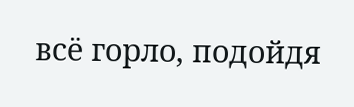всё горло, подойдя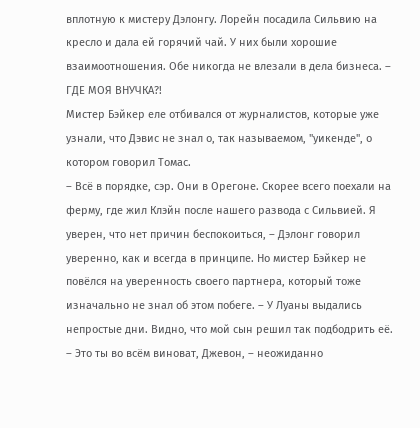вплотную к мистеру Дэлонгу. Лорейн посадила Сильвию на кресло и дала ей горячий чай. У них были хорошие взаимоотношения. Обе никогда не влезали в дела бизнеса. – ГДЕ МОЯ ВНУЧКА?!
Мистер Бэйкер еле отбивался от журналистов, которые уже узнали, что Дэвис не знал о, так называемом, "уикенде", о котором говорил Томас.
– Всё в порядке, сэр. Они в Орегоне. Скорее всего поехали на ферму, где жил Клэйн после нашего развода с Сильвией. Я уверен, что нет причин беспокоиться, – Дэлонг говорил уверенно, как и всегда в принципе. Но мистер Бэйкер не повёлся на уверенность своего партнера, который тоже изначально не знал об этом побеге. – У Луаны выдались непростые дни. Видно, что мой сын решил так подбодрить её.
– Это ты во всём виноват, Джевон, – неожиданно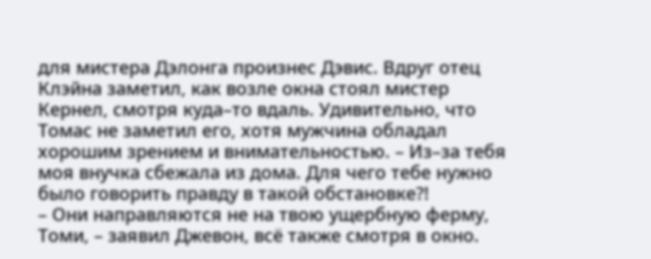для мистера Дэлонга произнес Дэвис. Вдруг отец Клэйна заметил, как возле окна стоял мистер Кернел, смотря куда–то вдаль. Удивительно, что Томас не заметил его, хотя мужчина обладал хорошим зрением и внимательностью. – Из–за тебя моя внучка сбежала из дома. Для чего тебе нужно было говорить правду в такой обстановке?!
– Они направляются не на твою ущербную ферму, Томи, – заявил Джевон, всё также смотря в окно.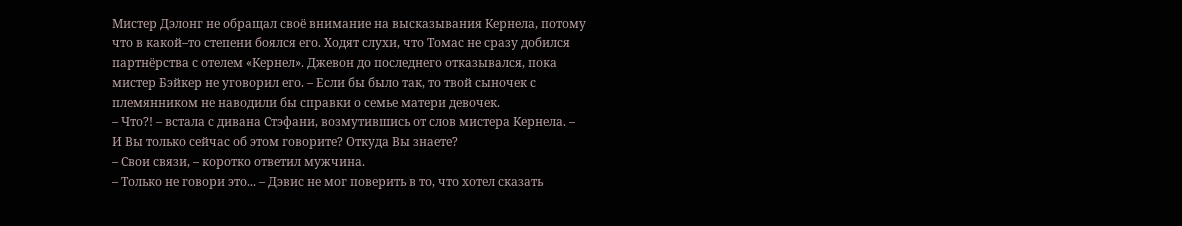Мистер Дэлонг не обращал своё внимание на высказывания Кернела, потому что в какой–то степени боялся его. Ходят слухи, что Томас не сразу добился партнёрства с отелем «Кернел». Джевон до последнего отказывался, пока мистер Бэйкер не уговорил его. – Если бы было так, то твой сыночек с племянником не наводили бы справки о семье матери девочек.
– Что?! – встала с дивана Стэфани, возмутившись от слов мистера Кернела. – И Вы только сейчас об этом говорите? Откуда Вы знаете?
– Свои связи, – коротко ответил мужчина.
– Только не говори это... – Дэвис не мог поверить в то, что хотел сказать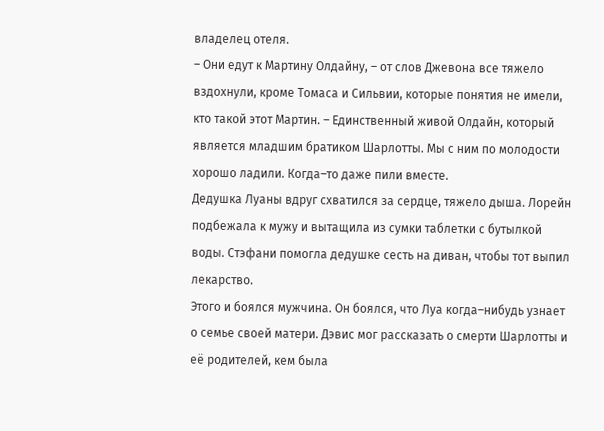владелец отеля.
– Они едут к Мартину Олдайну, – от слов Джевона все тяжело вздохнули, кроме Томаса и Сильвии, которые понятия не имели, кто такой этот Мартин. – Единственный живой Олдайн, который является младшим братиком Шарлотты. Мы с ним по молодости хорошо ладили. Когда–то даже пили вместе.
Дедушка Луаны вдруг схватился за сердце, тяжело дыша. Лорейн подбежала к мужу и вытащила из сумки таблетки с бутылкой воды. Стэфани помогла дедушке сесть на диван, чтобы тот выпил лекарство.
Этого и боялся мужчина. Он боялся, что Луа когда–нибудь узнает о семье своей матери. Дэвис мог рассказать о смерти Шарлотты и её родителей, кем была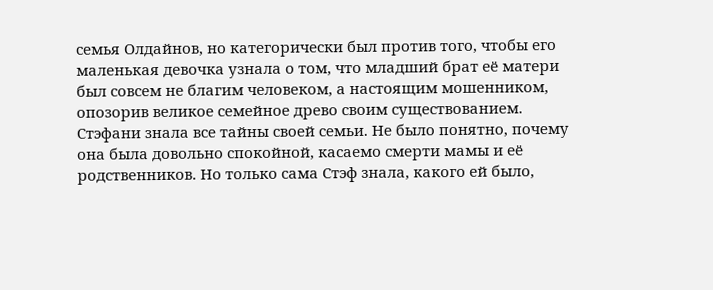семья Олдайнов, но категорически был против того, чтобы его маленькая девочка узнала о том, что младший брат её матери был совсем не благим человеком, а настоящим мошенником, опозорив великое семейное древо своим существованием.
Стэфани знала все тайны своей семьи. Не было понятно, почему она была довольно спокойной, касаемо смерти мамы и её родственников. Но только сама Стэф знала, какого ей было,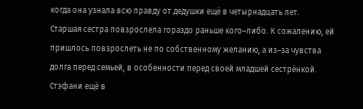когда она узнала всю правду от дедушки ещё в четырнадцать лет.
Старшая сестра повзрослела гораздо раньше кого–либо. К сожалению, ей пришлось повзрослеть не по собственному желанию, а из–за чувства долга перед семьей, в особенности перед своей младшей сестрёнкой. Стэфани ещё в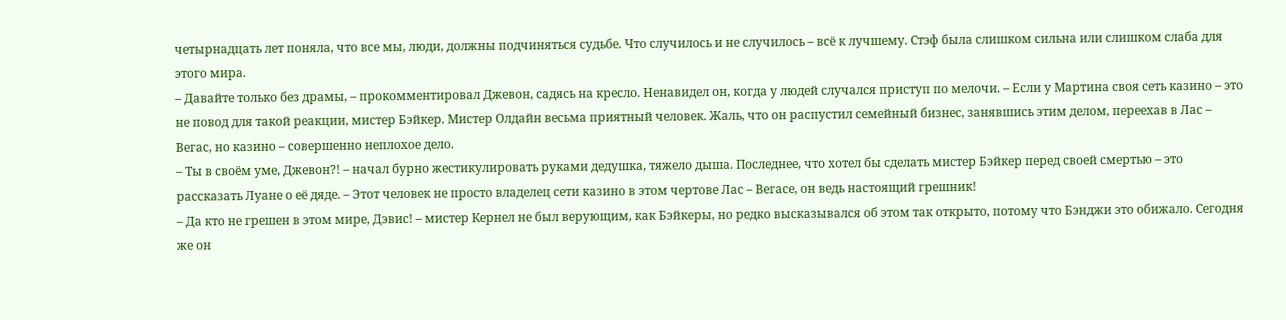четырнадцать лет поняла, что все мы, люди, должны подчиняться судьбе. Что случилось и не случилось – всё к лучшему. Стэф была слишком сильна или слишком слаба для этого мира.
– Давайте только без драмы, – прокомментировал Джевон, садясь на кресло. Ненавидел он, когда у людей случался приступ по мелочи. – Если у Мартина своя сеть казино – это не повод для такой реакции, мистер Бэйкер. Мистер Олдайн весьма приятный человек. Жаль, что он распустил семейный бизнес, занявшись этим делом, переехав в Лас – Вегас, но казино – совершенно неплохое дело.
– Ты в своём уме, Джевон?! – начал бурно жестикулировать руками дедушка, тяжело дыша. Последнее, что хотел бы сделать мистер Бэйкер перед своей смертью – это рассказать Луане о её дяде. – Этот человек не просто владелец сети казино в этом чертове Лас – Вегасе, он ведь настоящий грешник!
– Да кто не грешен в этом мире, Дэвис! – мистер Кернел не был верующим, как Бэйкеры, но редко высказывался об этом так открыто, потому что Бэнджи это обижало. Сегодня же он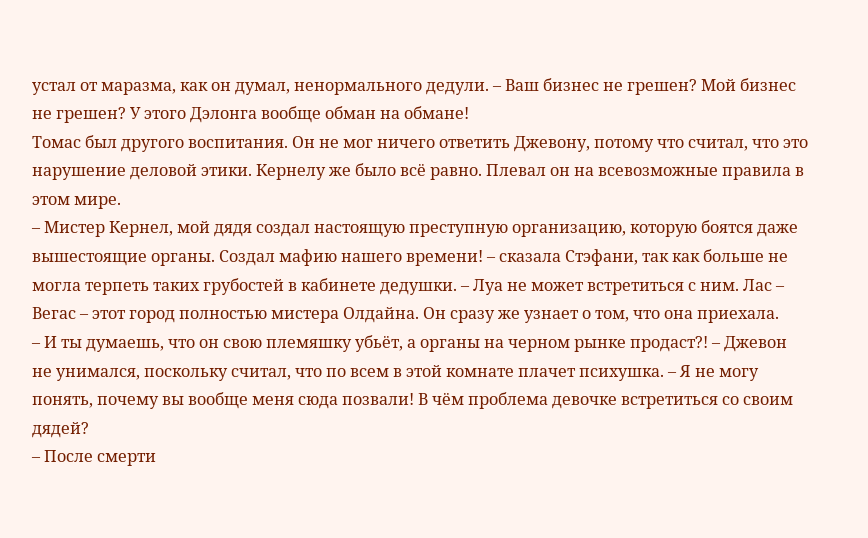устал от маразма, как он думал, ненормального дедули. – Ваш бизнес не грешен? Мой бизнес не грешен? У этого Дэлонга вообще обман на обмане!
Томас был другого воспитания. Он не мог ничего ответить Джевону, потому что считал, что это нарушение деловой этики. Кернелу же было всё равно. Плевал он на всевозможные правила в этом мире.
– Мистер Кернел, мой дядя создал настоящую преступную организацию, которую боятся даже вышестоящие органы. Создал мафию нашего времени! – сказала Стэфани, так как больше не могла терпеть таких грубостей в кабинете дедушки. – Луа не может встретиться с ним. Лас – Вегас – этот город полностью мистера Олдайна. Он сразу же узнает о том, что она приехала.
– И ты думаешь, что он свою племяшку убьёт, а органы на черном рынке продаст?! – Джевон не унимался, поскольку считал, что по всем в этой комнате плачет психушка. – Я не могу понять, почему вы вообще меня сюда позвали! В чём проблема девочке встретиться со своим дядей?
– После смерти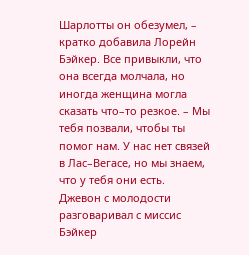Шарлотты он обезумел, – кратко добавила Лорейн Бэйкер. Все привыкли, что она всегда молчала, но иногда женщина могла сказать что–то резкое. – Мы тебя позвали, чтобы ты помог нам. У нас нет связей в Лас–Вегасе, но мы знаем, что у тебя они есть.
Джевон с молодости разговаривал с миссис Бэйкер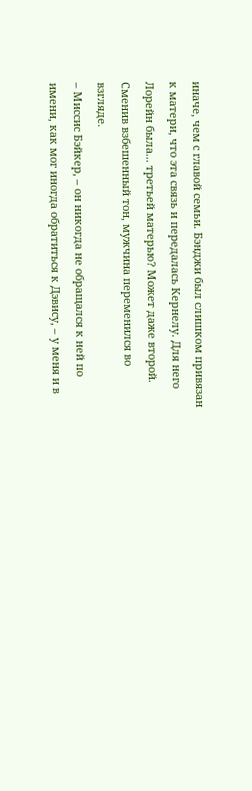иначе, чем с главой семьи. Бэнджи был слишком привязан к матери, что эта связь и передалась Кернелу. Для него Лорейн была... третьей матерью? Может даже второй.
Сменив взбешенный тон, мужчина переменился во взгляде.
– Миссис Бэйкер, – он никогда не обращался к ней по имени, как мог иногда обратиться к Дэвису, – у меня и в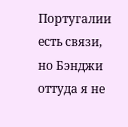Португалии есть связи, но Бэнджи оттуда я не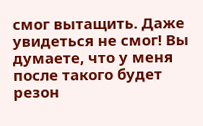смог вытащить. Даже увидеться не смог! Вы думаете, что у меня после такого будет резон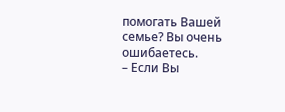помогать Вашей семье? Вы очень ошибаетесь.
– Если Вы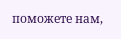поможете нам,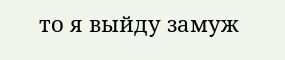то я выйду замуж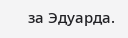за Эдуарда.